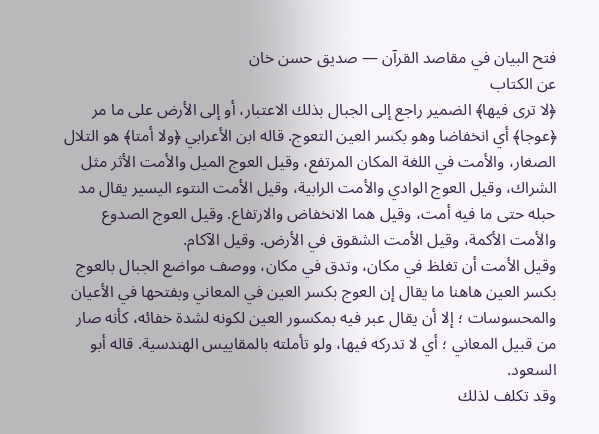فتح البيان في مقاصد القرآن — صديق حسن خان
عن الكتاب
﴿لا ترى فيها﴾ الضمير راجع إلى الجبال بذلك الاعتبار، أو إلى الأرض على ما مر ﴿عوجا﴾ أي انخفاضا وهو بكسر العين التعوج. قاله ابن الأعرابي ﴿ولا أمتا﴾ هو التلال الصغار، والأمت في اللغة المكان المرتفع، وقيل العوج الميل والأمت الأثر مثل الشراك، وقيل العوج الوادي والأمت الرابية، وقيل الأمت النتوء اليسير يقال مد حبله حتى ما فيه أمت، وقيل هما الانخفاض والارتفاع. وقيل العوج الصدوع والأمت الأكمة، وقيل الأمت الشقوق في الأرض. وقيل الآكام.
وقيل الأمت أن تغلظ في مكان، وتدق في مكان، ووصف مواضع الجبال بالعوج بكسر العين هاهنا ما يقال إن العوج بكسر العين في المعاني وبفتحها في الأعيان والمحسوسات ؛ إلا أن يقال عبر فيه بمكسور العين لكونه لشدة خفائه، كأنه صار من قبيل المعاني ؛ أي لا تدركه فيها، ولو تأملته بالمقاييس الهندسية. قاله أبو السعود.
وقد تكلف لذلك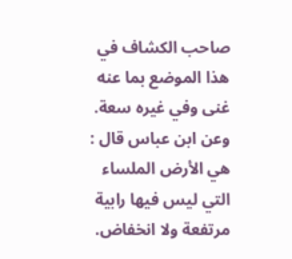صاحب الكشاف في هذا الموضع بما عنه غنى وفي غيره سعة. وعن ابن عباس قال : هي الأرض الملساء التي ليس فيها رابية مرتفعة ولا انخفاض.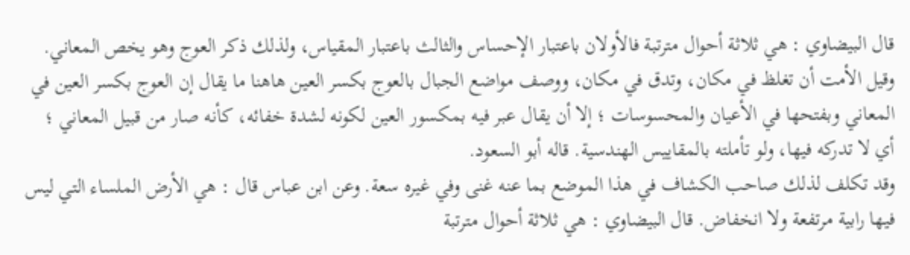قال البيضاوي : هي ثلاثة أحوال مترتبة فالأولان باعتبار الإحساس والثالث باعتبار المقياس، ولذلك ذكر العوج وهو يخص المعاني.
وقيل الأمت أن تغلظ في مكان، وتدق في مكان، ووصف مواضع الجبال بالعوج بكسر العين هاهنا ما يقال إن العوج بكسر العين في المعاني وبفتحها في الأعيان والمحسوسات ؛ إلا أن يقال عبر فيه بمكسور العين لكونه لشدة خفائه، كأنه صار من قبيل المعاني ؛ أي لا تدركه فيها، ولو تأملته بالمقاييس الهندسية. قاله أبو السعود.
وقد تكلف لذلك صاحب الكشاف في هذا الموضع بما عنه غنى وفي غيره سعة. وعن ابن عباس قال : هي الأرض الملساء التي ليس فيها رابية مرتفعة ولا انخفاض. قال البيضاوي : هي ثلاثة أحوال مترتبة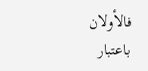فالأولان باعتبار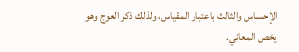الإحساس والثالث باعتبار المقياس، ولذلك ذكر العوج وهو يخص المعاني.